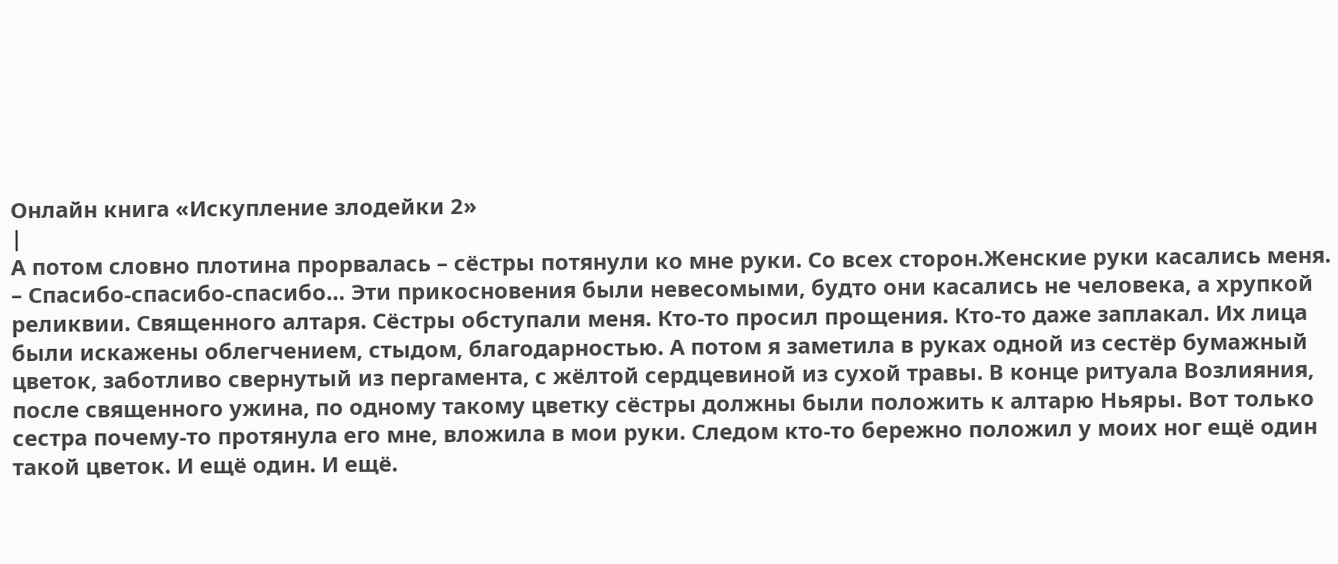Онлайн книга «Искупление злодейки 2»
|
А потом словно плотина прорвалась – сёстры потянули ко мне руки. Со всех сторон.Женские руки касались меня. – Спасибо-спасибо-спасибо… Эти прикосновения были невесомыми, будто они касались не человека, а хрупкой реликвии. Священного алтаря. Сёстры обступали меня. Кто-то просил прощения. Кто-то даже заплакал. Их лица были искажены облегчением, стыдом, благодарностью. А потом я заметила в руках одной из сестёр бумажный цветок, заботливо свернутый из пергамента, с жёлтой сердцевиной из сухой травы. В конце ритуала Возлияния, после священного ужина, по одному такому цветку сёстры должны были положить к алтарю Ньяры. Вот только сестра почему-то протянула его мне, вложила в мои руки. Следом кто-то бережно положил у моих ног ещё один такой цветок. И ещё один. И ещё.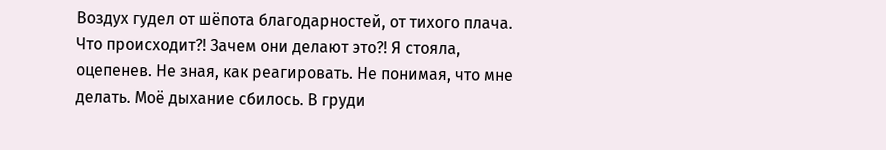Воздух гудел от шёпота благодарностей, от тихого плача. Что происходит?! Зачем они делают это?! Я стояла, оцепенев. Не зная, как реагировать. Не понимая, что мне делать. Моё дыхание сбилось. В груди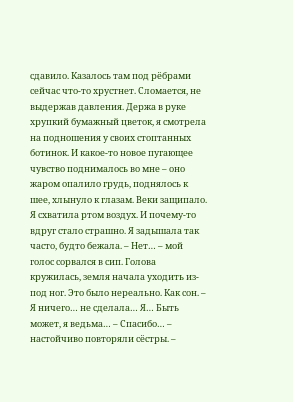сдавило. Казалось там под рёбрами сейчас что-то хрустнет. Сломается, не выдержав давления. Держа в руке хрупкий бумажный цветок, я смотрела на подношения у своих стоптанных ботинок. И какое-то новое пугающее чувство поднималось во мне – оно жаром опалило грудь, поднялось к шее, хлынуло к глазам. Веки защипало. Я схватила ртом воздух. И почему-то вдруг стало страшно. Я задышала так часто, будто бежала. – Нет… – мой голос сорвался в сип. Голова кружилась, земля начала уходить из-под ног. Это было нереально. Как сон. – Я ничего… не сделала… Я… Быть может, я ведьма… – Спасибо… – настойчиво повторяли сёстры. –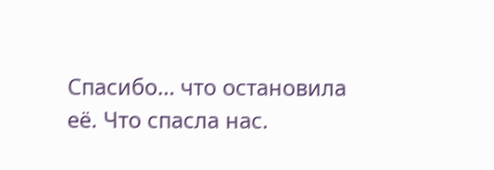Спасибо… что остановила её. Что спасла нас.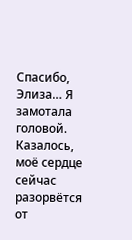Спасибо, Элиза… Я замотала головой. Казалось, моё сердце сейчас разорвётся от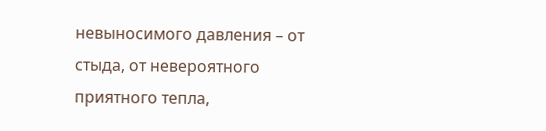невыносимого давления – от стыда, от невероятного приятного тепла,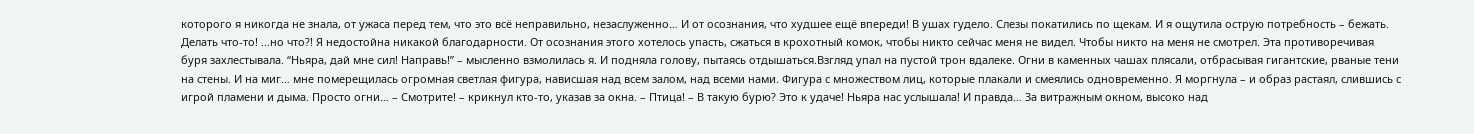которого я никогда не знала, от ужаса перед тем, что это всё неправильно, незаслуженно… И от осознания, что худшее ещё впереди! В ушах гудело. Слезы покатились по щекам. И я ощутила острую потребность – бежать. Делать что-то! …но что?! Я недостойна никакой благодарности. От осознания этого хотелось упасть, сжаться в крохотный комок, чтобы никто сейчас меня не видел. Чтобы никто на меня не смотрел. Эта противоречивая буря захлестывала. “Ньяра, дай мне сил! Направь!” – мысленно взмолилась я. И подняла голову, пытаясь отдышаться.Взгляд упал на пустой трон вдалеке. Огни в каменных чашах плясали, отбрасывая гигантские, рваные тени на стены. И на миг… мне померещилась огромная светлая фигура, нависшая над всем залом, над всеми нами. Фигура с множеством лиц, которые плакали и смеялись одновременно. Я моргнула – и образ растаял, слившись с игрой пламени и дыма. Просто огни… – Смотрите! – крикнул кто-то, указав за окна. – Птица! – В такую бурю? Это к удаче! Ньяра нас услышала! И правда… За витражным окном, высоко над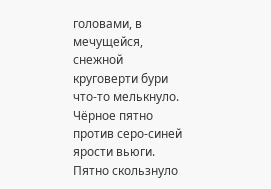головами, в мечущейся, снежной круговерти бури что-то мелькнуло. Чёрное пятно против серо-синей ярости вьюги. Пятно скользнуло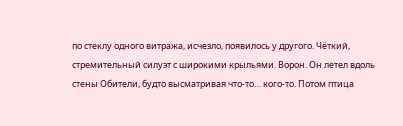по стеклу одного витража, исчезло, появилось у другого. Чёткий, стремительный силуэт с широкими крыльями. Ворон. Он летел вдоль стены Обители, будто высматривая что-то… кого-то. Потом птица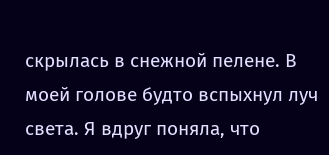скрылась в снежной пелене. В моей голове будто вспыхнул луч света. Я вдруг поняла, что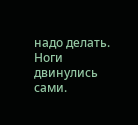надо делать. Ноги двинулись сами.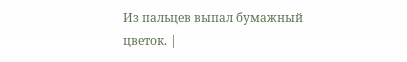Из пальцев выпал бумажный цветок. |